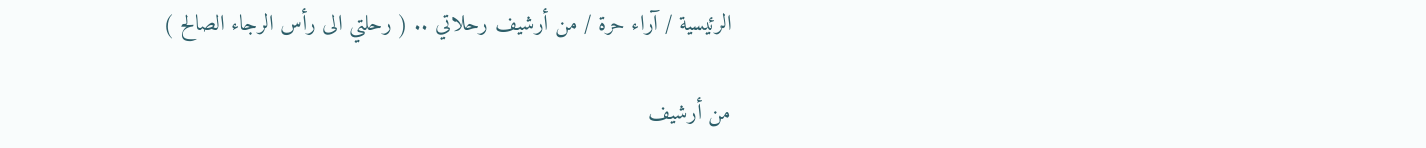الرئيسية / آراء حرة / من أرشيف رحلاتي .. ( رحلتي الى رأس الرجاء الصالح )

من أرشيف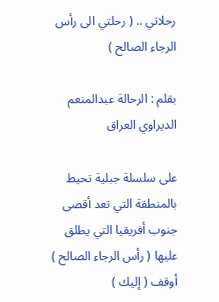رحلاتي .. ( رحلتي الى رأس الرجاء الصالح )

بقلم : الرحالة عبدالمنعم الديراوي العراق

على سلسلة جبلية تحيط بالمنطقة التي تعد أقصى جنوب أفريقيا التي يطلق عليها ( رأس الرجاء الصالح ) أوقف ( إليك )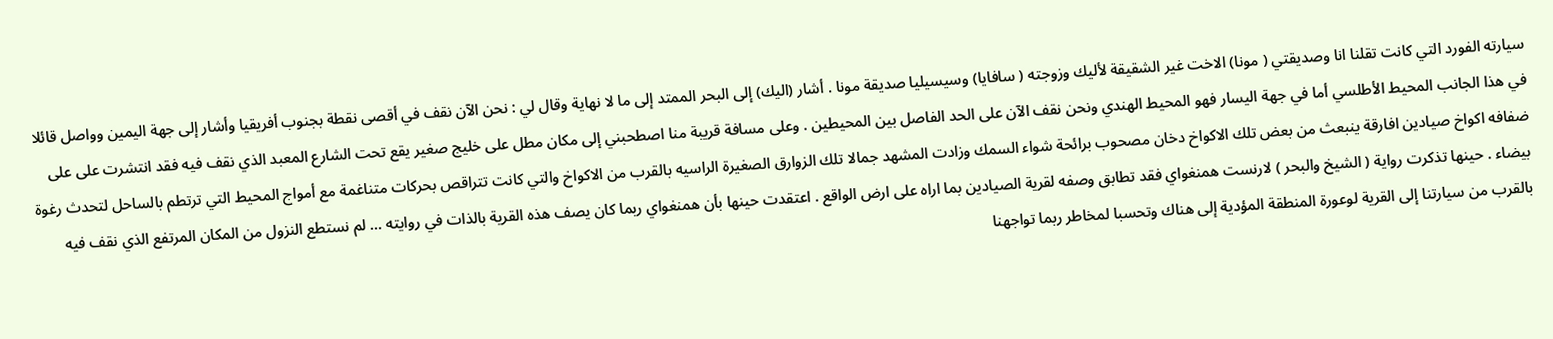سيارته الفورد التي كانت تقلنا انا وصديقتي ( مونا) الاخت غير الشقيقة لأليك وزوجته ( سافايا) وسيسيليا صديقة مونا . أشار (اليك) إلى البحر الممتد إلى ما لا نهاية وقال لي : نحن الآن نقف في أقصى نقطة بجنوب أفريقيا وأشار إلى جهة اليمين وواصل قائلا في هذا الجانب المحيط الأطلسي أما في جهة اليسار فهو المحيط الهندي ونحن نقف الآن على الحد الفاصل بين المحيطين . وعلى مسافة قريبة منا اصطحبني إلى مكان مطل على خليج صغير يقع تحت الشارع المعبد الذي نقف فيه فقد انتشرت على على ضفافه اكواخ صيادين افارقة ينبعث من بعض تلك الاكواخ دخان مصحوب برائحة شواء السمك وزادت المشهد جمالا تلك الزوارق الصغيرة الراسيه بالقرب من الاكواخ والتي كانت تتراقص بحركات متناغمة مع أمواج المحيط التي ترتطم بالساحل لتحدث رغوة بيضاء . حينها تذكرت رواية ( الشيخ والبحر ) لارنست همنغواي فقد تطابق وصفه لقرية الصيادين بما اراه على ارض الواقع . اعتقدت حينها بأن همنغواي ربما كان يصف هذه القرية بالذات في روايته … لم نستطع النزول من المكان المرتفع الذي نقف فيه بالقرب من سيارتنا إلى القرية لوعورة المنطقة المؤدية إلى هناك وتحسبا لمخاطر ربما تواجهنا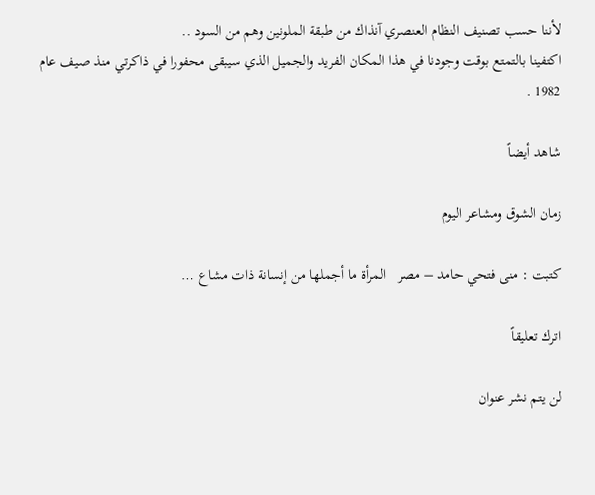لأننا حسب تصنيف النظام العنصري آنذاك من طبقة الملونين وهم من السود ..
اكتفينا بالتمتع بوقت وجودنا في هذا المكان الفريد والجميل الذي سيبقى محفورا في ذاكرتي منذ صيف عام 1982 .

شاهد أيضاً

زمان الشوق ومشاعر اليوم

كتبت : منى فتحي حامد – مصر   المرأة ما أجملها من إنسانة ذات مشاع …

اترك تعليقاً

لن يتم نشر عنوان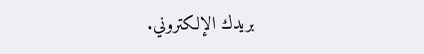بريدك الإلكتروني.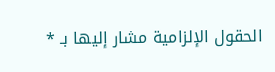الحقول الإلزامية مشار إليها بـ *